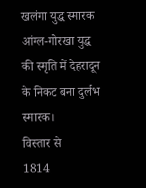खलंगा युद्ध स्मारक
आंग्ल-गोरखा युद्ध की स्मृति में देहरादून के निकट बना दुर्लभ स्मारक।
विस्तार से
1814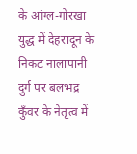के आंग्ल-गोरखा युद्ध में देहरादून के निकट नालापानी दुर्ग पर बलभद्र कुँवर के नेतृत्व में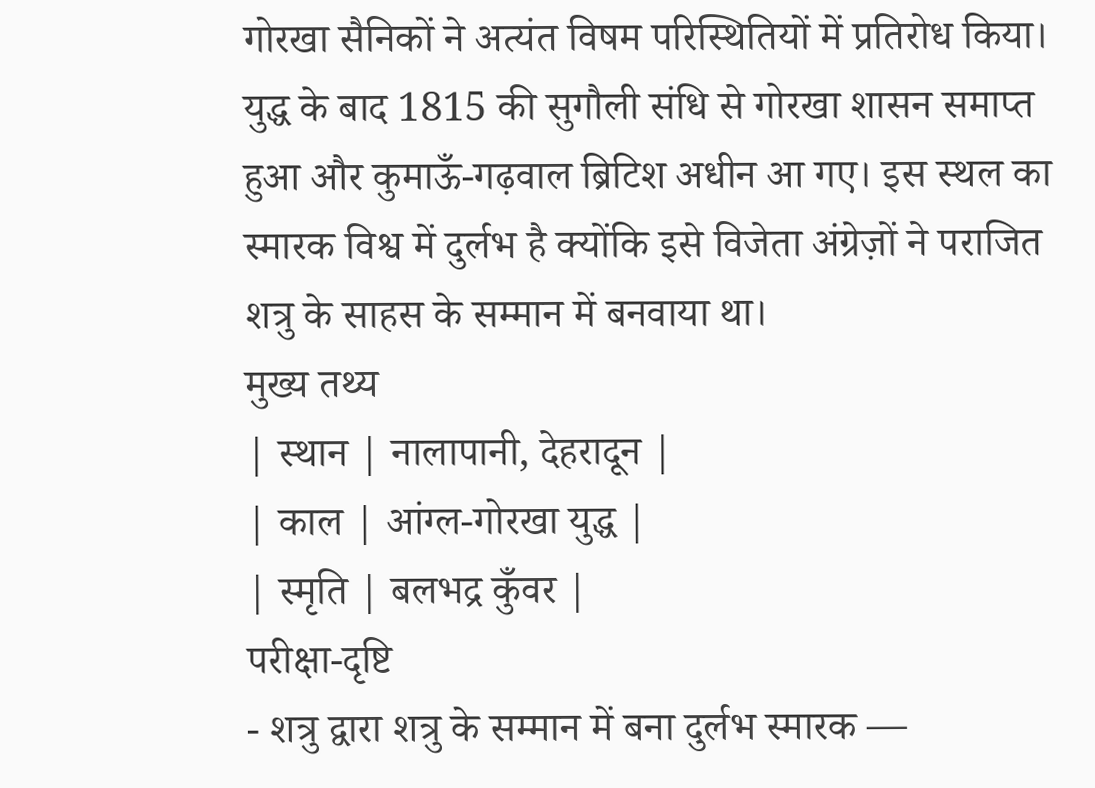गोरखा सैनिकों ने अत्यंत विषम परिस्थितियों में प्रतिरोध किया। युद्ध के बाद 1815 की सुगौली संधि से गोरखा शासन समाप्त हुआ और कुमाऊँ-गढ़वाल ब्रिटिश अधीन आ गए। इस स्थल का स्मारक विश्व में दुर्लभ है क्योंकि इसे विजेता अंग्रेज़ों ने पराजित शत्रु के साहस के सम्मान में बनवाया था।
मुख्य तथ्य
| स्थान | नालापानी, देहरादून |
| काल | आंग्ल-गोरखा युद्ध |
| स्मृति | बलभद्र कुँवर |
परीक्षा-दृष्टि
- शत्रु द्वारा शत्रु के सम्मान में बना दुर्लभ स्मारक —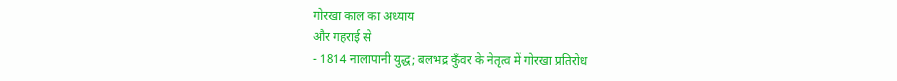गोरखा काल का अध्याय
और गहराई से
- 1814 नालापानी युद्ध; बलभद्र कुँवर के नेतृत्व में गोरखा प्रतिरोध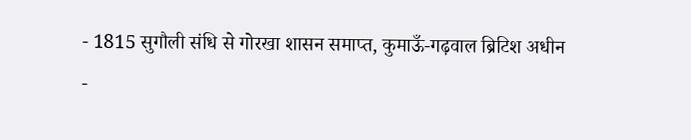- 1815 सुगौली संधि से गोरखा शासन समाप्त, कुमाऊँ-गढ़वाल ब्रिटिश अधीन
-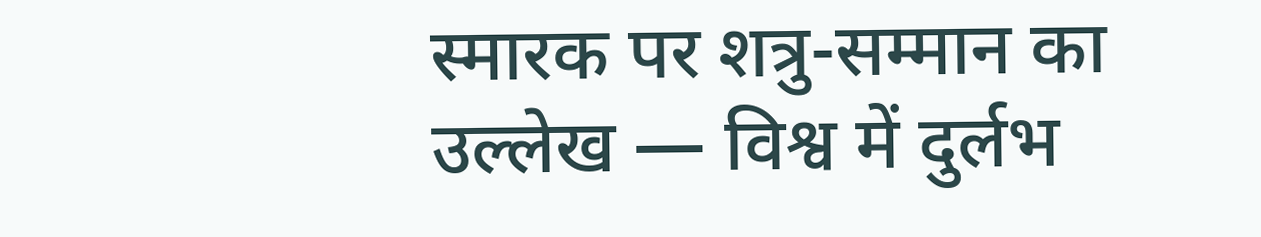स्मारक पर शत्रु-सम्मान का उल्लेख — विश्व में दुर्लभ